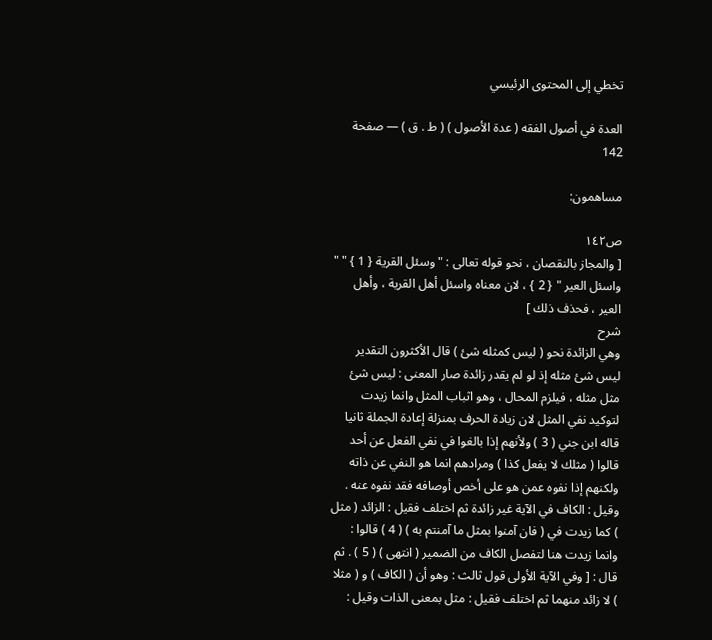تخطي إلى المحتوى الرئيسي

العدة في أصول الفقه ( عدة الأصول ) ( ط . ق ) — صفحة 142

مساهمون:

ص١٤٢
[ والمجاز بالنقصان ، نحو قوله تعالى : " وسئل القرية { 1 } " " واسئل العير " { 2 } ، لان معناه واسئل أهل القرية ، وأهل العير ، فحذف ذلك ]
شرح
وهي الزائدة نحو ( ليس كمثله شئ ) قال الأكثرون التقدير ليس شئ مثله إذ لو لم يقدر زائدة صار المعنى : ليس شئ مثل مثله ، فيلزم المحال ، وهو اثباب المثل وانما زيدت لتوكيد نفي المثل لان زيادة الحرف بمنزلة إعادة الجملة ثانيا قاله ابن جني ( 3 ) ولأنهم إذا بالغوا في نفي الفعل عن أحد قالوا ( مثلك لا يفعل كذا ) ومرادهم انما هو النفي عن ذاته ولكنهم إذا نفوه عمن هو على أخص أوصافه فقد نفوه عنه . وقيل : الكاف في الآية غير زائدة ثم اختلف فقيل : الزائد ( مثل ) كما زيدت في ( فان آمنوا بمثل ما آمنتم به ) ( 4 ) قالوا : وانما زيدت هنا لتفصل الكاف من الضمير ( انتهى ) ( 5 ) . ثم قال : [ وفي الآية الأولى قول ثالث : وهو أن ( الكاف ) و ( مثلا ) لا زائد منهما ثم اختلف فقيل : مثل بمعنى الذات وقيل :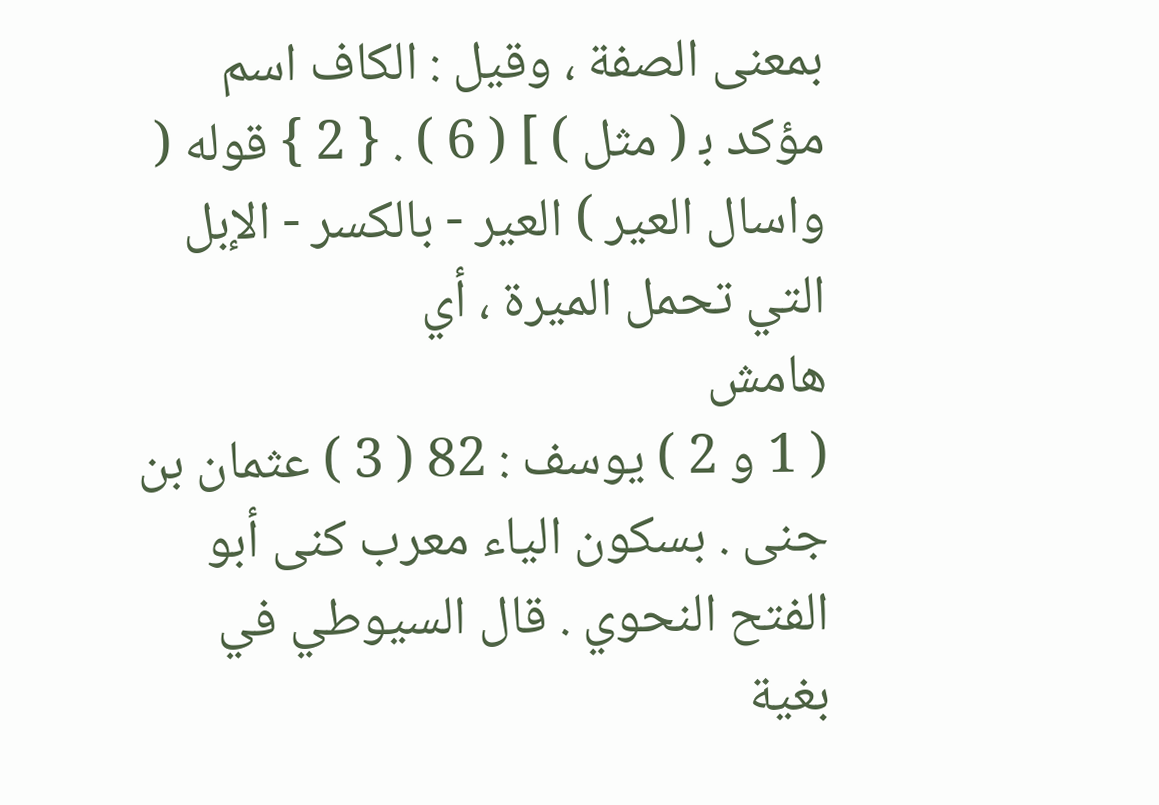بمعنى الصفة ، وقيل : الكاف اسم مؤكد ب‍ ( مثل ) ] ( 6 ) . { 2 } قوله ( واسال العير ) العير - بالكسر - الإبل التي تحمل الميرة ، أي
هامش
( 1 و 2 ) يوسف : 82 ( 3 ) عثمان بن جنى . بسكون الياء معرب كنى أبو الفتح النحوي . قال السيوطي في بغية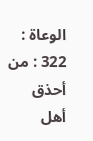الوعاة : 322 : من أحذق أهل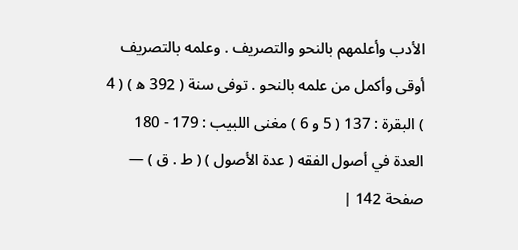الأدب وأعلمهم بالنحو والتصريف . وعلمه بالتصريف أوقى وأكمل من علمه بالنحو . توفى سنة ( 392 ه‍ ) ( 4 ) البقرة : 137 ( 5 و 6 ) مغنى اللبيب : 179 - 180
العدة في أصول الفقه ( عدة الأصول ) ( ط . ق ) — صفحة 142 |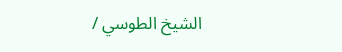الشيخ الطوسي /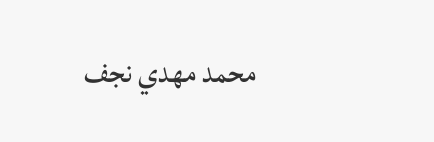محمد مهدي نجف